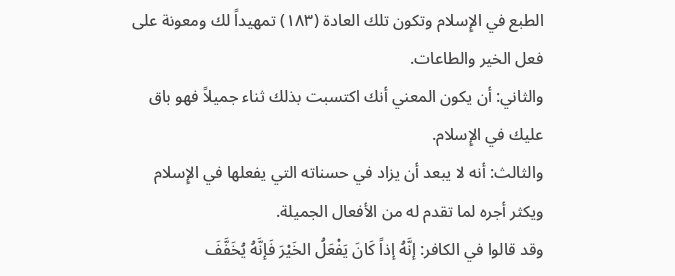الطبع في الإِسلام وتكون تلك العادة (١٨٣) تمهيداً لك ومعونة على فعل الخير والطاعات.
والثاني: أن يكون المعني أنك اكتسبت بذلك ثناء جميلاً فهو باق عليك في الإِسلام.
والثالث: أنه لا يبعد أن يزاد في حسناته التي يفعلها في الإِسلام ويكثر أجره لما تقدم له من الأفعال الجميلة.
وقد قالوا في الكافر: إنَّهُ إذاً كَانَ يَفْعَلُ الخَيْرَ فَإنَّهُ يُخَفَّفَ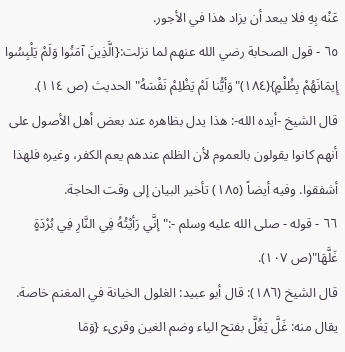عَنْه بِهِ فلا يبعد أن يزاد هذا في الأجور.
٦٥ - قول الصحابة رضي الله عنهم لما نزلت:{الَّذِينَ آمَنُوا وَلَمْ يَلْبِسُوا إِيمَانَهُمْ بِظُلْمٍ}(١٨٤)"وَأيُّنا لَمْ يَظْلِمْ نَفْسَهُ" الحديث (ص ١١٤).
قال الشيخ -أيده الله-: هذا يدل بظاهره عند بعض أهل الأصول على أنهم كانوا يقولون بالعموم لأن الظلم عندهم يعم الكفر، وغيره فلهذا أشفقوا. وفيه أيضاً (١٨٥) تأخير البيان إلى وقت الحاجة.
٦٦ - قوله - صلى الله عليه وسلم -:"إنَّي رَأيْتُهُ فِي النَّارِ فِي بُرْدَةٍ غَلَّهَا"(ص ١٠٧).
قال الشيخ (١٨٦): قال أبو عبيد: الغلول الخيانة في المغنم خاصة. يقال منه: غَلَّ يَغُلَّ بفتح الياء وضم الغين وقرىء {وَمَا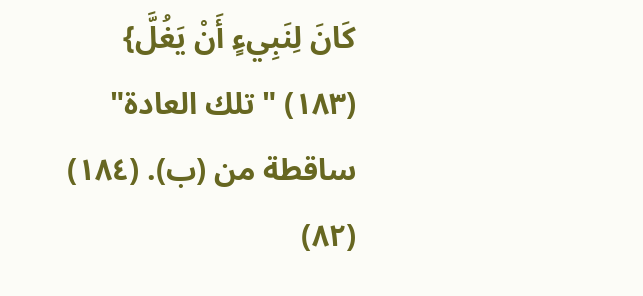كَانَ لِنَبِيءٍ أَنْ يَغُلَّ}
(١٨٣) "تلك العادة" ساقطة من (ب). (١٨٤) (٨٢)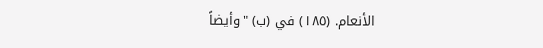الأنعام. (١٨٥) في (ب) "وأيضاً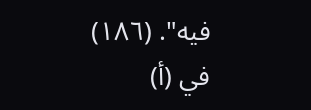فيه". (١٨٦) في (أ)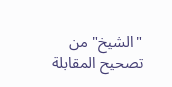"الشيخ" من تصحيح المقابلة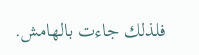فلذلك جاءت بالهامش.